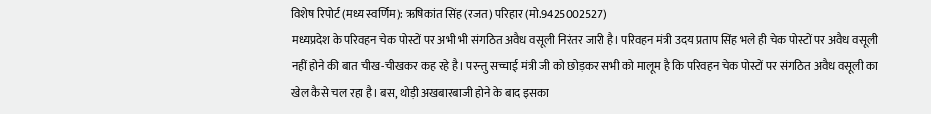विशेष रिपोर्ट (मध्य स्वर्णिम): ऋषिकांत सिंह (रजत) परिहार (मो.9425002527)
मध्यप्रदेश के परिवहन चेक पोस्टों पर अभी भी संगठित अवैध वसूली निरंतर जारी है। परिवहन मंत्री उदय प्रताप सिंह भले ही चेक पोस्टों पर अवैध वसूली नहीं होने की बात चीख-चीखकर कह रहे है। परन्तु सच्चाई मंत्री जी को छोड़कर सभी को मालूम है कि परिवहन चेक पोस्टों पर संगठित अवैध वसूली का खेल कैसे चल रहा है। बस, थोड़ी अखबारबाजी होने के बाद इसका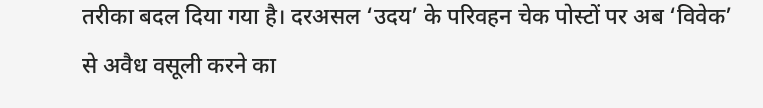तरीका बदल दिया गया है। दरअसल ‘उदय’ के परिवहन चेक पोस्टों पर अब ‘विवेक’ से अवैध वसूली करने का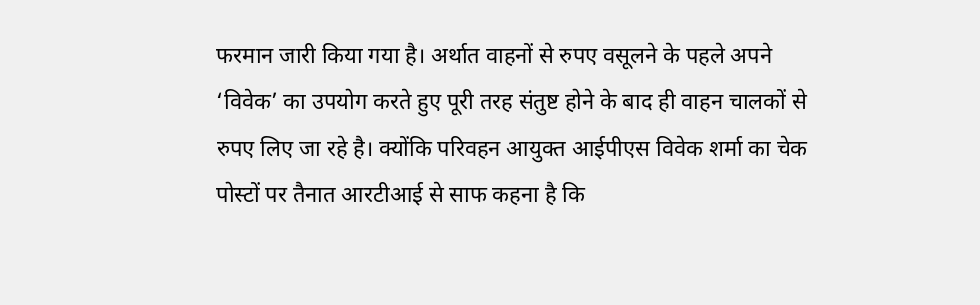फरमान जारी किया गया है। अर्थात वाहनों से रुपए वसूलने के पहले अपने ‘विवेक’ का उपयोग करते हुए पूरी तरह संतुष्ट होने के बाद ही वाहन चालकों से रुपए लिए जा रहे है। क्योंकि परिवहन आयुक्त आईपीएस विवेक शर्मा का चेक पोस्टों पर तैनात आरटीआई से साफ कहना है कि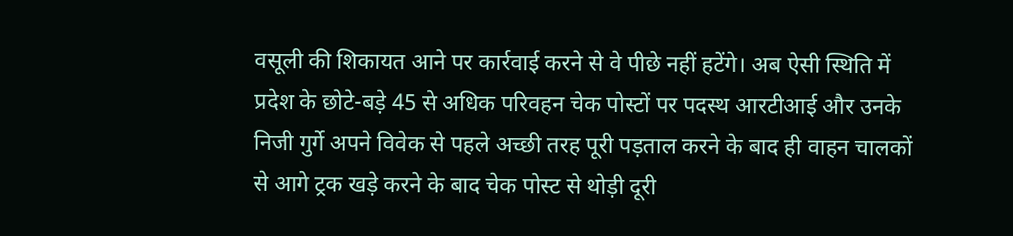वसूली की शिकायत आने पर कार्रवाई करने से वे पीछे नहीं हटेंगे। अब ऐसी स्थिति में प्रदेश के छोटे-बड़े 45 से अधिक परिवहन चेक पोस्टों पर पदस्थ आरटीआई और उनके निजी गुर्गे अपने विवेक से पहले अच्छी तरह पूरी पड़ताल करने के बाद ही वाहन चालकों से आगे ट्रक खड़े करने के बाद चेक पोस्ट से थोड़ी दूरी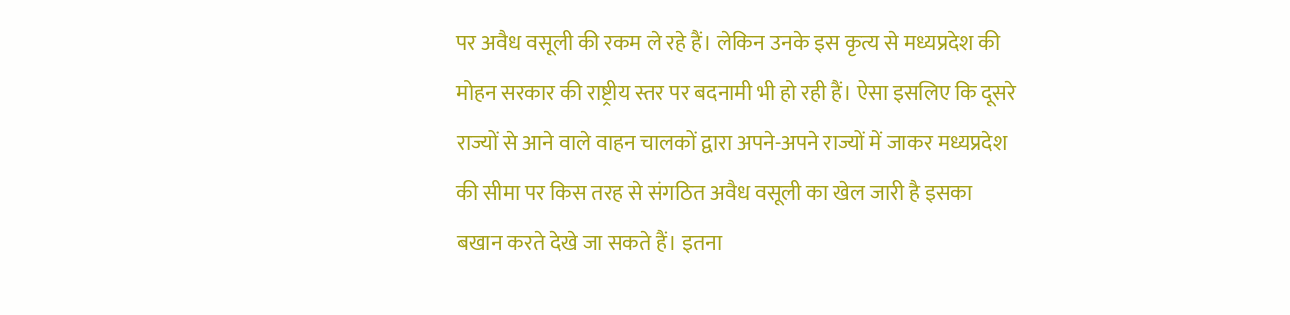पर अवैध वसूली की रकम ले रहे हैं। लेकिन उनके इस कृत्य से मध्यप्रदेश की मोहन सरकार की राष्ट्रीय स्तर पर बदनामी भी हो रही हैं। ऐसा इसलिए कि दूसरे राज्यों से आने वाले वाहन चालकों द्वारा अपने-अपने राज्यों में जाकर मध्यप्रदेश की सीमा पर किस तरह से संगठित अवैध वसूली का खेल जारी है इसका बखान करते देखे जा सकते हैं। इतना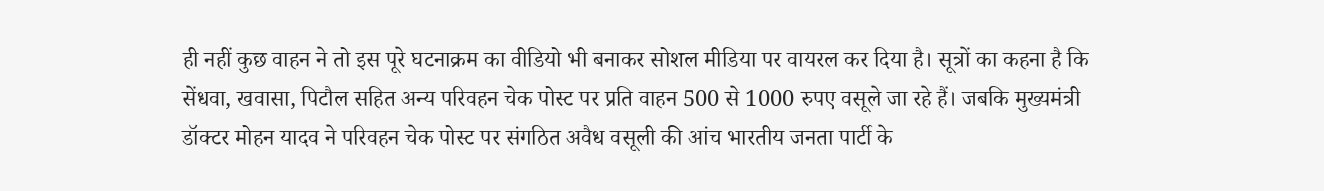ही नहीं कुछ वाहन ने तो इस पूरे घटनाक्रम का वीडियो भी बनाकर सोशल मीडिया पर वायरल कर दिया है। सूत्रों का कहना है कि सेंधवा, खवासा, पिटौल सहित अन्य परिवहन चेक पोस्ट पर प्रति वाहन 500 से 1000 रुपए वसूले जा रहे हैं। जबकि मुख्यमंत्री डॉक्टर मोहन यादव ने परिवहन चेक पोस्ट पर संगठित अवैध वसूली की आंच भारतीय जनता पार्टी के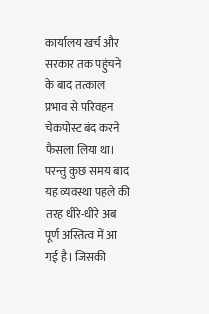कार्यालय खर्च और सरकार तक पहुंचने के बाद तत्काल प्रभाव से परिवहन चेकपोस्ट बंद करने फैसला लिया था। परन्तु कुछ समय बाद यह व्यवस्था पहले की तरह धीरे-धीरे अब पूर्ण अस्तित्व में आ गई है। जिसकी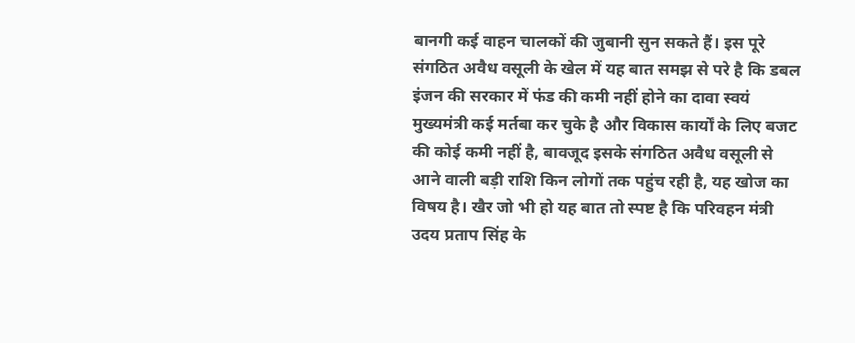बानगी कई वाहन चालकों की जुबानी सुन सकते हैं। इस पूरे संगठित अवैध वसूली के खेल में यह बात समझ से परे है कि डबल इंजन की सरकार में फंड की कमी नहीं होने का दावा स्वयं मुख्यमंत्री कई मर्तबा कर चुके है और विकास कार्यों के लिए बजट की कोई कमी नहीं है, बावजूद इसके संगठित अवैध वसूली से आने वाली बड़ी राशि किन लोगों तक पहुंच रही है, यह खोज का विषय है। खैर जो भी हो यह बात तो स्पष्ट है कि परिवहन मंत्री उदय प्रताप सिंह के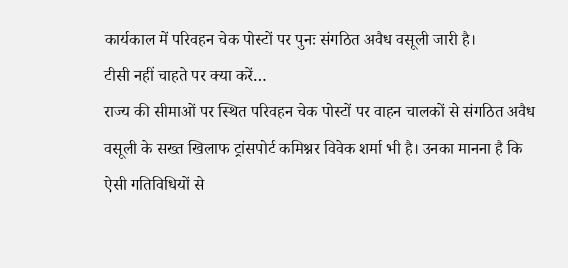कार्यकाल में परिवहन चेक पोस्टों पर पुनः संगठित अवैध वसूली जारी है।
टीसी नहीं चाहते पर क्या करें…
राज्य की सीमाओं पर स्थित परिवहन चेक पोस्टों पर वाहन चालकों से संगठित अवैध वसूली के सख्त खिलाफ ट्रांसपोर्ट कमिश्नर विवेक शर्मा भी है। उनका मानना है कि ऐसी गतिविधियों से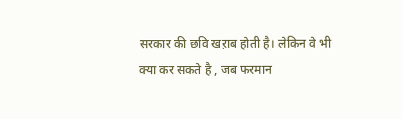सरकार की छवि खऱाब होती है। लेकिन वे भी क्या कर सकते है , जब फरमान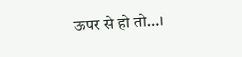ऊपर से हो तो…।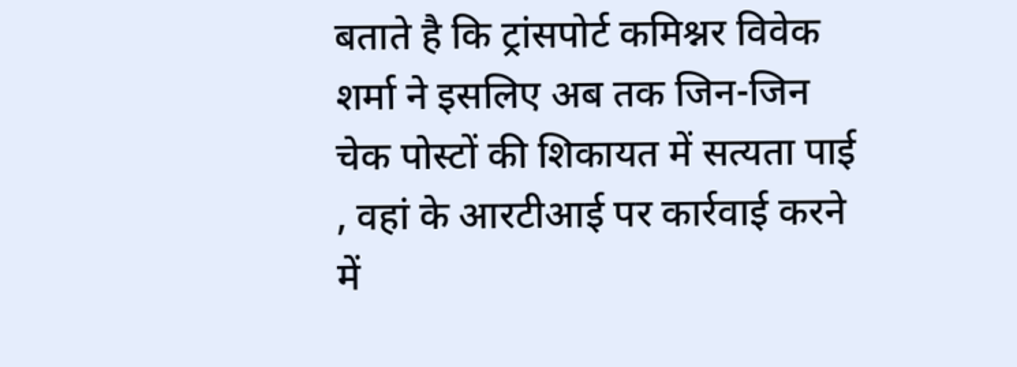बताते है कि ट्रांसपोर्ट कमिश्नर विवेक शर्मा ने इसलिए अब तक जिन-जिन चेक पोस्टों की शिकायत में सत्यता पाई , वहां के आरटीआई पर कार्रवाई करने में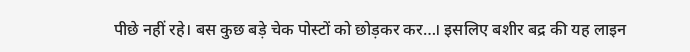पीछे नहीं रहे। बस कुछ बड़े चेक पोस्टों को छोड़कर कर…। इसलिए बशीर बद्र की यह लाइन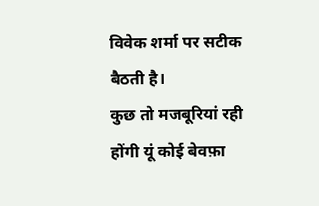विवेक शर्मा पर सटीक बैठती है।
कुछ तो मजबूरियां रही होंगी यूं कोई बेवफ़ा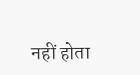नहीं होता